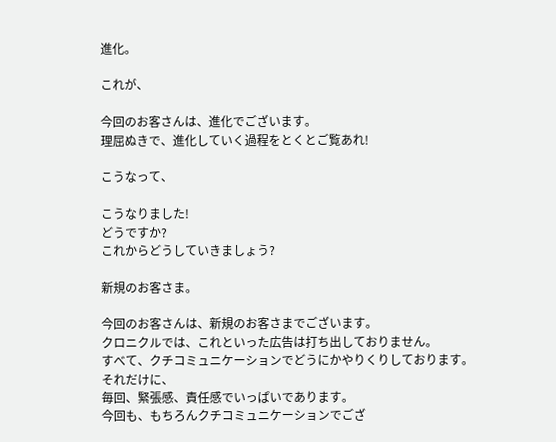進化。

これが、

今回のお客さんは、進化でございます。
理屈ぬきで、進化していく過程をとくとご覧あれ!

こうなって、

こうなりました!
どうですか?
これからどうしていきましょう?

新規のお客さま。

今回のお客さんは、新規のお客さまでございます。
クロニクルでは、これといった広告は打ち出しておりません。
すべて、クチコミュニケーションでどうにかやりくりしております。
それだけに、
毎回、緊張感、責任感でいっぱいであります。
今回も、もちろんクチコミュニケーションでござ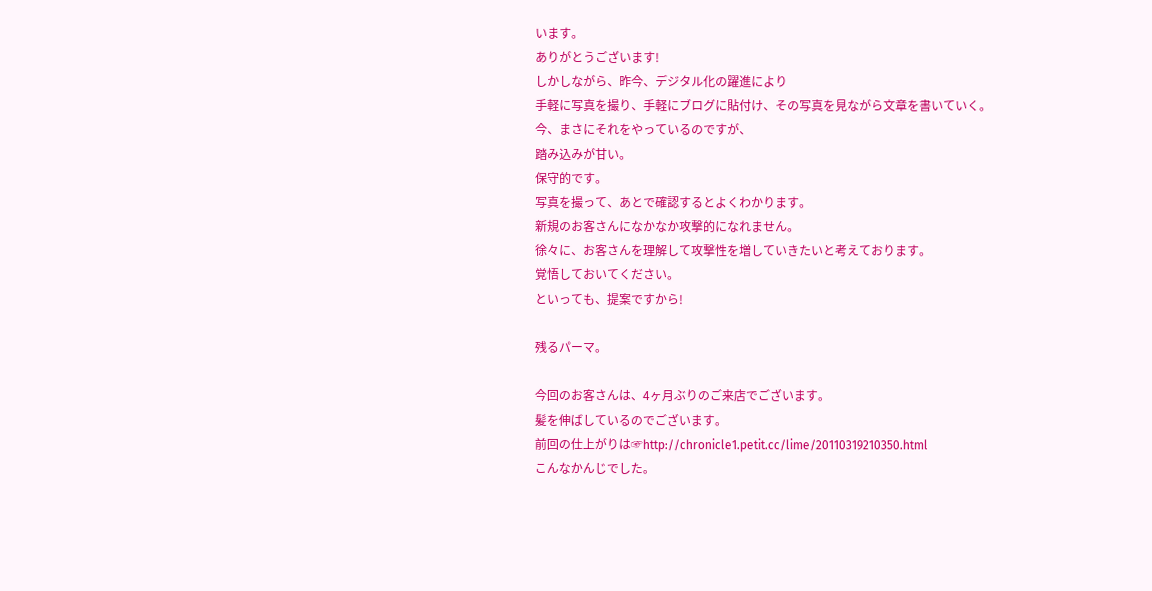います。
ありがとうございます!
しかしながら、昨今、デジタル化の躍進により
手軽に写真を撮り、手軽にブログに貼付け、その写真を見ながら文章を書いていく。
今、まさにそれをやっているのですが、
踏み込みが甘い。
保守的です。
写真を撮って、あとで確認するとよくわかります。
新規のお客さんになかなか攻撃的になれません。
徐々に、お客さんを理解して攻撃性を増していきたいと考えております。
覚悟しておいてください。
といっても、提案ですから!

残るパーマ。

今回のお客さんは、4ヶ月ぶりのご来店でございます。
髪を伸ばしているのでございます。
前回の仕上がりは☞http://chronicle1.petit.cc/lime/20110319210350.html
こんなかんじでした。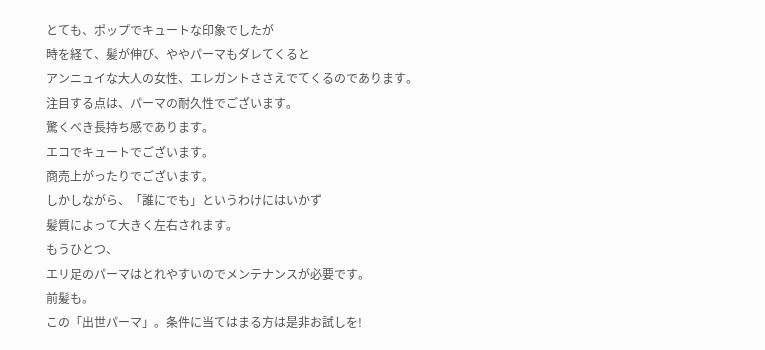とても、ポップでキュートな印象でしたが
時を経て、髪が伸び、ややパーマもダレてくると
アンニュイな大人の女性、エレガントささえでてくるのであります。
注目する点は、パーマの耐久性でございます。
驚くべき長持ち感であります。
エコでキュートでございます。
商売上がったりでございます。
しかしながら、「誰にでも」というわけにはいかず
髪質によって大きく左右されます。
もうひとつ、
エリ足のパーマはとれやすいのでメンテナンスが必要です。
前髪も。
この「出世パーマ」。条件に当てはまる方は是非お試しを!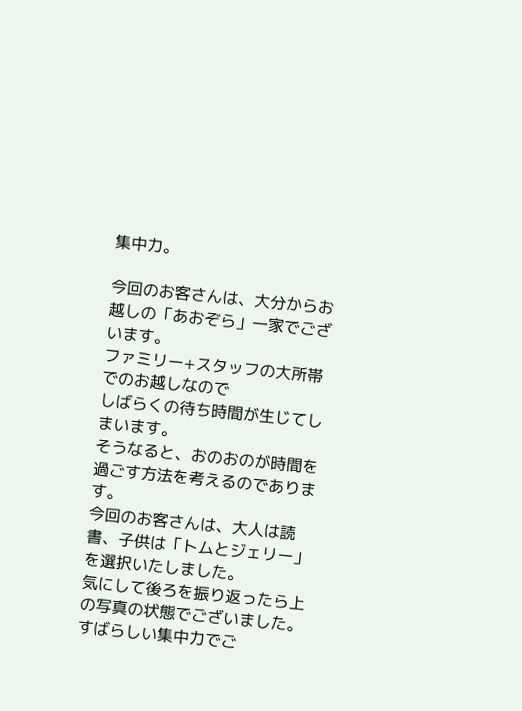集中力。

今回のお客さんは、大分からお越しの「あおぞら」一家でございます。
ファミリー+スタッフの大所帯でのお越しなので
しばらくの待ち時間が生じてしまいます。
そうなると、おのおのが時間を過ごす方法を考えるのであります。
今回のお客さんは、大人は読書、子供は「トムとジェリー」を選択いたしました。
気にして後ろを振り返ったら上の写真の状態でございました。
すばらしい集中力でご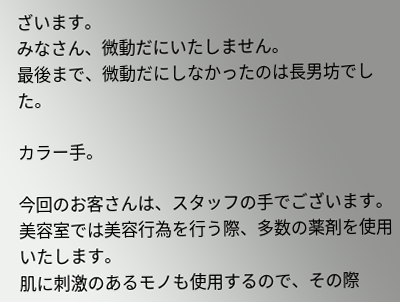ざいます。
みなさん、微動だにいたしません。
最後まで、微動だにしなかったのは長男坊でした。

カラー手。

今回のお客さんは、スタッフの手でございます。
美容室では美容行為を行う際、多数の薬剤を使用いたします。
肌に刺激のあるモノも使用するので、その際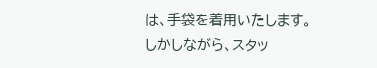は、手袋を着用いたします。
しかしながら、スタッ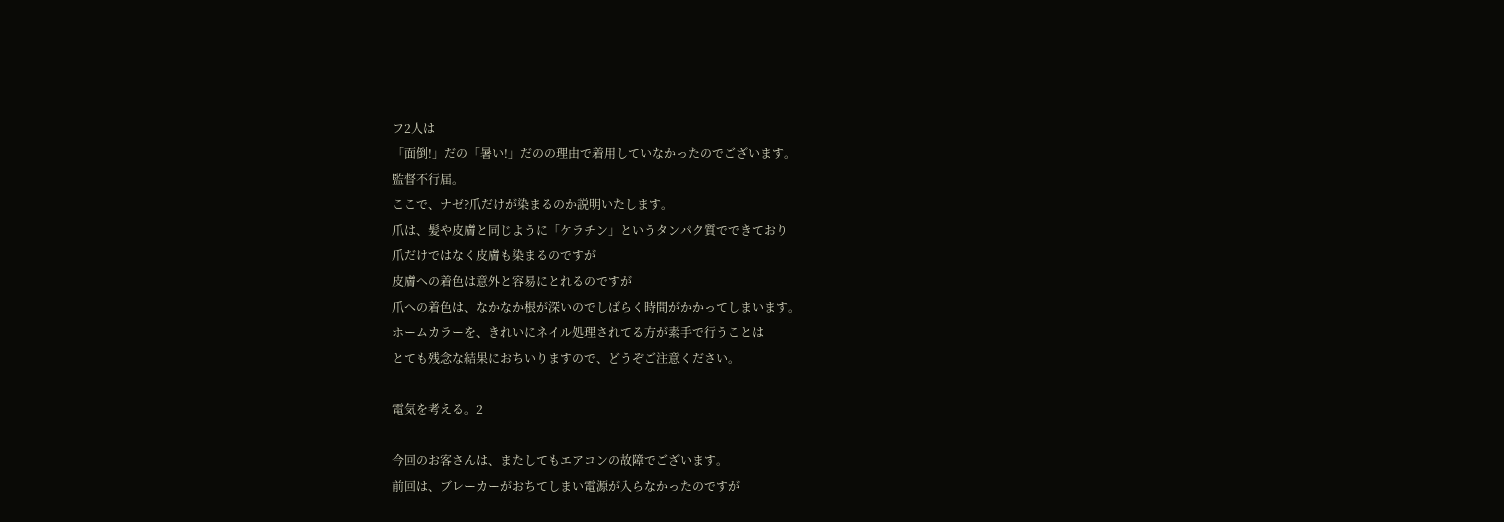フ2人は
「面倒!」だの「暑い!」だのの理由で着用していなかったのでございます。
監督不行届。
ここで、ナゼ?爪だけが染まるのか説明いたします。
爪は、髪や皮膚と同じように「ケラチン」というタンパク質でできており
爪だけではなく皮膚も染まるのですが
皮膚への着色は意外と容易にとれるのですが
爪への着色は、なかなか根が深いのでしばらく時間がかかってしまいます。
ホームカラーを、きれいにネイル処理されてる方が素手で行うことは
とても残念な結果におちいりますので、どうぞご注意ください。

電気を考える。2

今回のお客さんは、またしてもエアコンの故障でございます。
前回は、ブレーカーがおちてしまい電源が入らなかったのですが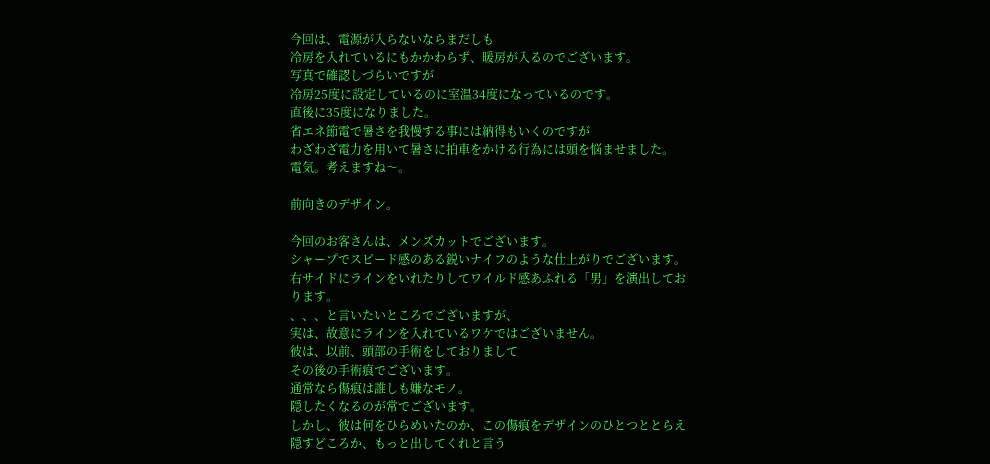今回は、電源が入らないならまだしも
冷房を入れているにもかかわらず、暖房が入るのでございます。
写真で確認しづらいですが
冷房25度に設定しているのに室温34度になっているのです。
直後に35度になりました。
省エネ節電で暑さを我慢する事には納得もいくのですが
わざわざ電力を用いて暑さに拍車をかける行為には頭を悩ませました。
電気。考えますね〜。

前向きのデザイン。

今回のお客さんは、メンズカットでございます。
シャープでスピード感のある鋭いナイフのような仕上がりでございます。
右サイドにラインをいれたりしてワイルド感あふれる「男」を演出しております。
、、、と言いたいところでございますが、
実は、故意にラインを入れているワケではございません。
彼は、以前、頭部の手術をしておりまして
その後の手術痕でございます。
通常なら傷痕は誰しも嫌なモノ。
隠したくなるのが常でございます。
しかし、彼は何をひらめいたのか、この傷痕をデザインのひとつととらえ
隠すどころか、もっと出してくれと言う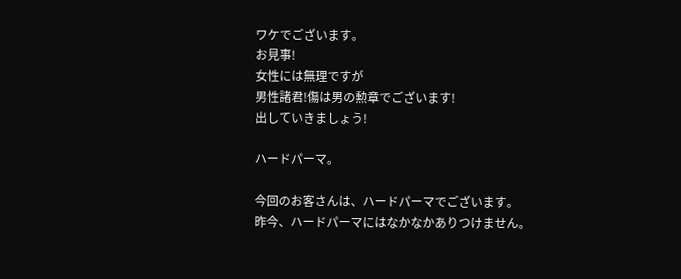ワケでございます。
お見事!
女性には無理ですが
男性諸君!傷は男の勲章でございます!
出していきましょう!

ハードパーマ。

今回のお客さんは、ハードパーマでございます。
昨今、ハードパーマにはなかなかありつけません。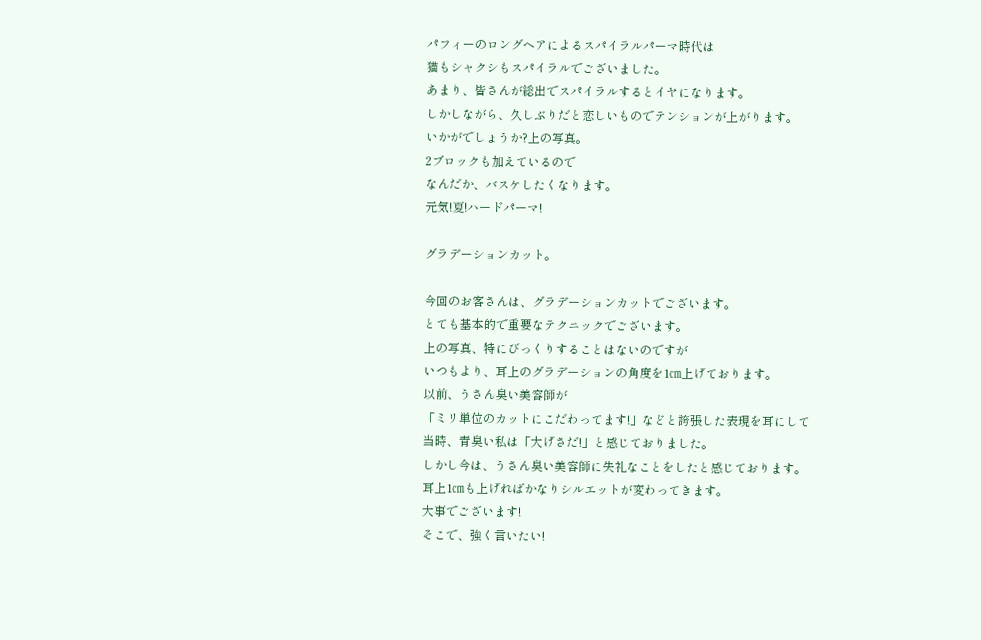パフィーのロングヘアによるスパイラルパーマ時代は
猫もシャクシもスパイラルでございました。
あまり、皆さんが総出でスパイラルするとイヤになります。
しかしながら、久しぶりだと恋しいものでテンションが上がります。
いかがでしょうか?上の写真。
2ブロックも加えているので
なんだか、バスケしたくなります。
元気!夏!ハードパーマ!

グラデーションカット。

今回のお客さんは、グラデーションカットでございます。
とても基本的で重要なテクニックでございます。
上の写真、特にびっくりすることはないのですが
いつもより、耳上のグラデーションの角度を1㎝上げております。
以前、うさん臭い美容師が
「ミリ単位のカットにこだわってます!」などと誇張した表現を耳にして
当時、青臭い私は「大げさだ!」と感じておりました。
しかし今は、うさん臭い美容師に失礼なことをしたと感じております。
耳上1㎝も上げればかなりシルエットが変わってきます。
大事でございます!
そこで、強く言いたい!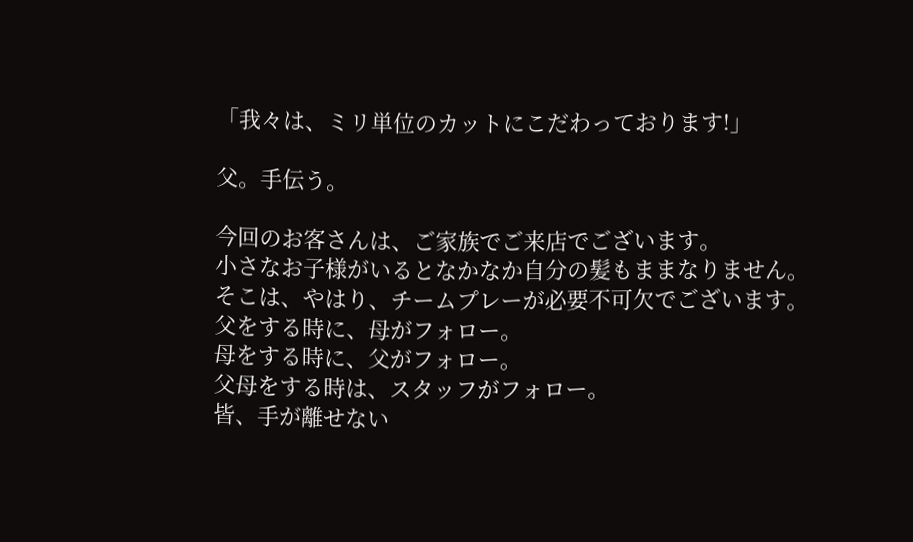「我々は、ミリ単位のカットにこだわっております!」

父。手伝う。

今回のお客さんは、ご家族でご来店でございます。
小さなお子様がいるとなかなか自分の髪もままなりません。
そこは、やはり、チームプレーが必要不可欠でございます。
父をする時に、母がフォロー。
母をする時に、父がフォロー。
父母をする時は、スタッフがフォロー。
皆、手が離せない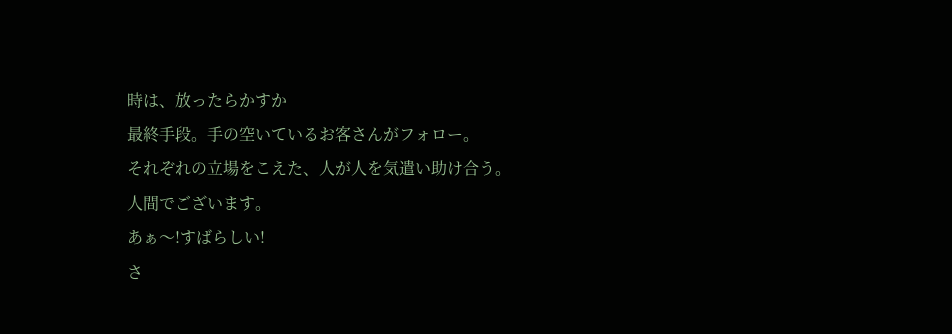時は、放ったらかすか
最終手段。手の空いているお客さんがフォロー。
それぞれの立場をこえた、人が人を気遣い助け合う。
人間でございます。
あぁ〜!すばらしい!
さ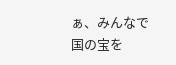ぁ、みんなで国の宝を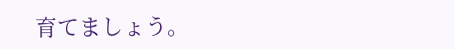育てましょう。